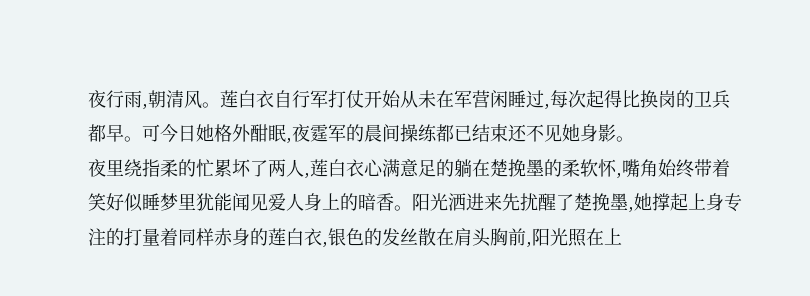夜行雨,朝清风。莲白衣自行军打仗开始从未在军营闲睡过,每次起得比换岗的卫兵都早。可今日她格外酣眠,夜霆军的晨间操练都已结束还不见她身影。
夜里绕指柔的忙累坏了两人,莲白衣心满意足的躺在楚挽墨的柔软怀,嘴角始终带着笑好似睡梦里犹能闻见爱人身上的暗香。阳光洒进来先扰醒了楚挽墨,她撑起上身专注的打量着同样赤身的莲白衣,银色的发丝散在肩头胸前,阳光照在上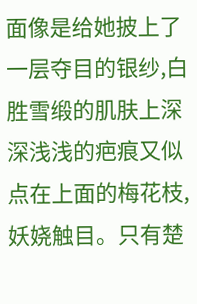面像是给她披上了一层夺目的银纱,白胜雪缎的肌肤上深深浅浅的疤痕又似点在上面的梅花枝,妖娆触目。只有楚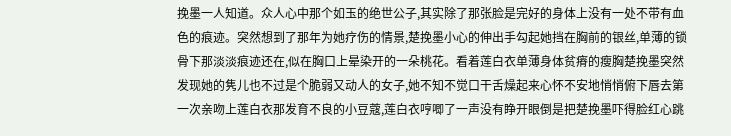挽墨一人知道。众人心中那个如玉的绝世公子,其实除了那张脸是完好的身体上没有一处不带有血色的痕迹。突然想到了那年为她疗伤的情景,楚挽墨小心的伸出手勾起她挡在胸前的银丝,单薄的锁骨下那淡淡痕迹还在,似在胸口上晕染开的一朵桃花。看着莲白衣单薄身体贫瘠的瘦胸楚挽墨突然发现她的隽儿也不过是个脆弱又动人的女子,她不知不觉口干舌燥起来心怀不安地悄悄俯下唇去第一次亲吻上莲白衣那发育不良的小豆蔻,莲白衣哼唧了一声没有睁开眼倒是把楚挽墨吓得脸红心跳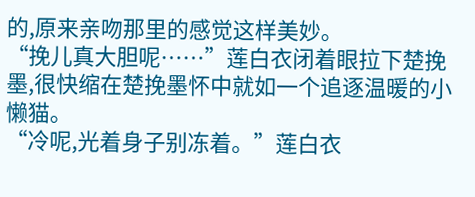的,原来亲吻那里的感觉这样美妙。
“挽儿真大胆呢……”莲白衣闭着眼拉下楚挽墨,很快缩在楚挽墨怀中就如一个追逐温暖的小懒猫。
“冷呢,光着身子别冻着。”莲白衣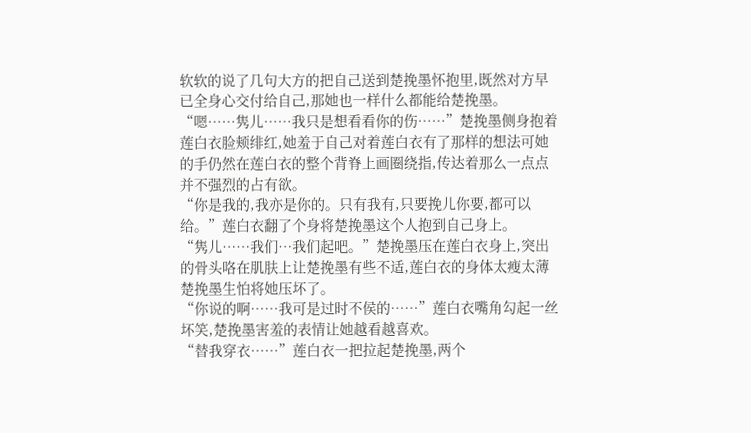软软的说了几句大方的把自己送到楚挽墨怀抱里,既然对方早已全身心交付给自己,那她也一样什么都能给楚挽墨。
“嗯……隽儿……我只是想看看你的伤……”楚挽墨侧身抱着莲白衣脸颊绯红,她羞于自己对着莲白衣有了那样的想法可她的手仍然在莲白衣的整个背脊上画圈绕指,传达着那么一点点并不强烈的占有欲。
“你是我的,我亦是你的。只有我有,只要挽儿你要,都可以给。”莲白衣翻了个身将楚挽墨这个人抱到自己身上。
“隽儿……我们…我们起吧。”楚挽墨压在莲白衣身上,突出的骨头咯在肌肤上让楚挽墨有些不适,莲白衣的身体太瘦太薄楚挽墨生怕将她压坏了。
“你说的啊……我可是过时不侯的……”莲白衣嘴角勾起一丝坏笑,楚挽墨害羞的表情让她越看越喜欢。
“替我穿衣……”莲白衣一把拉起楚挽墨,两个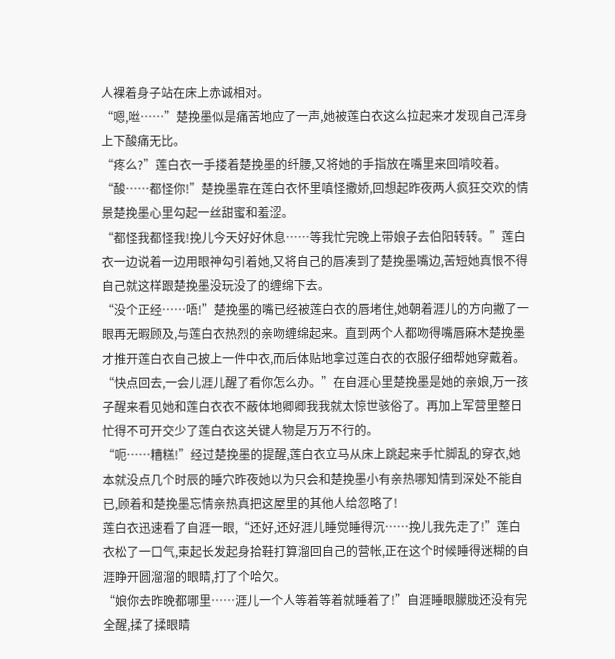人裸着身子站在床上赤诚相对。
“嗯,咝……”楚挽墨似是痛苦地应了一声,她被莲白衣这么拉起来才发现自己浑身上下酸痛无比。
“疼么?”莲白衣一手搂着楚挽墨的纤腰,又将她的手指放在嘴里来回啃咬着。
“酸……都怪你!”楚挽墨靠在莲白衣怀里嗔怪撒娇,回想起昨夜两人疯狂交欢的情景楚挽墨心里勾起一丝甜蜜和羞涩。
“都怪我都怪我!挽儿今天好好休息……等我忙完晚上带娘子去伯阳转转。”莲白衣一边说着一边用眼神勾引着她,又将自己的唇凑到了楚挽墨嘴边,苦短她真恨不得自己就这样跟楚挽墨没玩没了的缠绵下去。
“没个正经……唔!”楚挽墨的嘴已经被莲白衣的唇堵住,她朝着涯儿的方向撇了一眼再无暇顾及,与莲白衣热烈的亲吻缠绵起来。直到两个人都吻得嘴唇麻木楚挽墨才推开莲白衣自己披上一件中衣,而后体贴地拿过莲白衣的衣服仔细帮她穿戴着。
“快点回去,一会儿涯儿醒了看你怎么办。”在自涯心里楚挽墨是她的亲娘,万一孩子醒来看见她和莲白衣衣不蔽体地卿卿我我就太惊世骇俗了。再加上军营里整日忙得不可开交少了莲白衣这关键人物是万万不行的。
“呃……糟糕!”经过楚挽墨的提醒,莲白衣立马从床上跳起来手忙脚乱的穿衣,她本就没点几个时辰的睡穴昨夜她以为只会和楚挽墨小有亲热哪知情到深处不能自已,顾着和楚挽墨忘情亲热真把这屋里的其他人给忽略了!
莲白衣迅速看了自涯一眼,“还好,还好涯儿睡觉睡得沉……挽儿我先走了!”莲白衣松了一口气,束起长发起身拾鞋打算溜回自己的营帐,正在这个时候睡得迷糊的自涯睁开圆溜溜的眼睛,打了个哈欠。
“娘你去昨晚都哪里……涯儿一个人等着等着就睡着了!”自涯睡眼朦胧还没有完全醒,揉了揉眼睛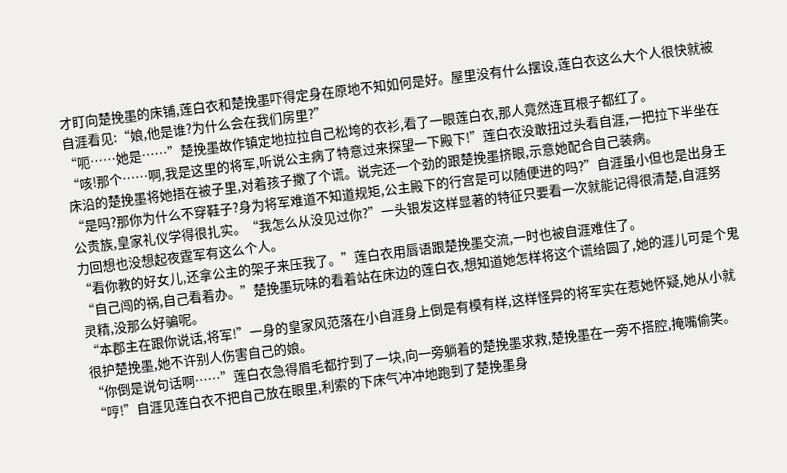才盯向楚挽墨的床铺,莲白衣和楚挽墨吓得定身在原地不知如何是好。屋里没有什么摆设,莲白衣这么大个人很快就被自涯看见:“娘,他是谁?为什么会在我们房里?”
“呃……她是……”楚挽墨故作镇定地拉拉自己松垮的衣衫,看了一眼莲白衣,那人竟然连耳根子都红了。
“咳!那个……啊,我是这里的将军,听说公主病了特意过来探望一下殿下!”莲白衣没敢扭过头看自涯,一把拉下半坐在床沿的楚挽墨将她捂在被子里,对着孩子撒了个谎。说完还一个劲的跟楚挽墨挤眼,示意她配合自己装病。
“是吗?那你为什么不穿鞋子?身为将军难道不知道规矩,公主殿下的行宫是可以随便进的吗?”自涯虽小但也是出身王公贵族,皇家礼仪学得很扎实。“我怎么从没见过你?”一头银发这样显著的特征只要看一次就能记得很清楚,自涯努力回想也没想起夜霆军有这么个人。
“看你教的好女儿,还拿公主的架子来压我了。”莲白衣用唇语跟楚挽墨交流,一时也被自涯难住了。
“自己闯的祸,自己看着办。”楚挽墨玩味的看着站在床边的莲白衣,想知道她怎样将这个谎给圆了,她的涯儿可是个鬼灵精,没那么好骗呢。
“本郡主在跟你说话,将军!”一身的皇家风范落在小自涯身上倒是有模有样,这样怪异的将军实在惹她怀疑,她从小就很护楚挽墨,她不许别人伤害自己的娘。
“你倒是说句话啊……”莲白衣急得眉毛都拧到了一块,向一旁躺着的楚挽墨求救,楚挽墨在一旁不搭腔,掩嘴偷笑。
“哼!”自涯见莲白衣不把自己放在眼里,利索的下床气冲冲地跑到了楚挽墨身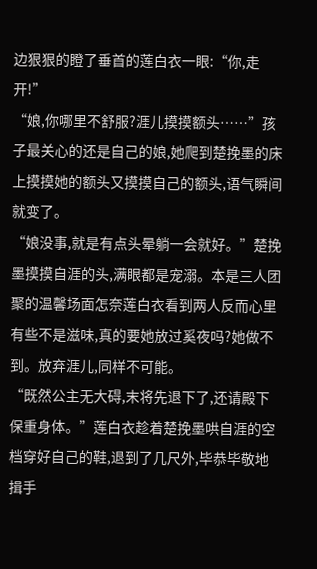边狠狠的瞪了垂首的莲白衣一眼:“你,走开!”
“娘,你哪里不舒服?涯儿摸摸额头……”孩子最关心的还是自己的娘,她爬到楚挽墨的床上摸摸她的额头又摸摸自己的额头,语气瞬间就变了。
“娘没事,就是有点头晕躺一会就好。”楚挽墨摸摸自涯的头,满眼都是宠溺。本是三人团聚的温馨场面怎奈莲白衣看到两人反而心里有些不是滋味,真的要她放过奚夜吗?她做不到。放弃涯儿,同样不可能。
“既然公主无大碍,末将先退下了,还请殿下保重身体。”莲白衣趁着楚挽墨哄自涯的空档穿好自己的鞋,退到了几尺外,毕恭毕敬地揖手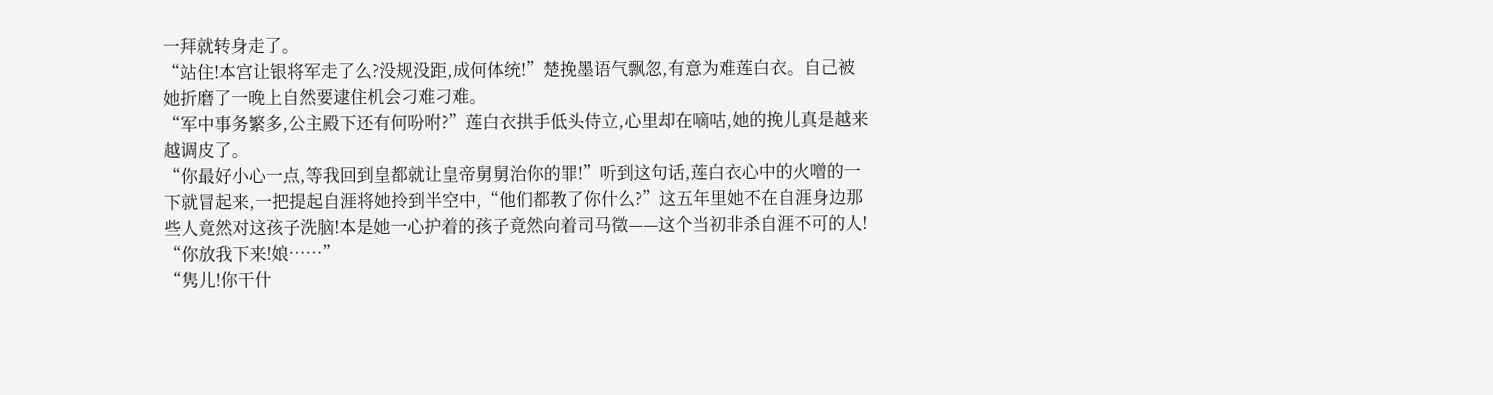一拜就转身走了。
“站住!本宫让银将军走了么?没规没距,成何体统!”楚挽墨语气飘忽,有意为难莲白衣。自己被她折磨了一晚上自然要逮住机会刁难刁难。
“军中事务繁多,公主殿下还有何吩咐?”莲白衣拱手低头侍立,心里却在嘀咕,她的挽儿真是越来越调皮了。
“你最好小心一点,等我回到皇都就让皇帝舅舅治你的罪!”听到这句话,莲白衣心中的火噌的一下就冒起来,一把提起自涯将她拎到半空中,“他们都教了你什么?”这五年里她不在自涯身边那些人竟然对这孩子洗脑!本是她一心护着的孩子竟然向着司马徵——这个当初非杀自涯不可的人!
“你放我下来!娘……”
“隽儿!你干什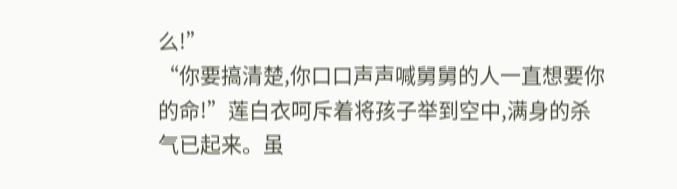么!”
“你要搞清楚,你口口声声喊舅舅的人一直想要你的命!”莲白衣呵斥着将孩子举到空中,满身的杀气已起来。虽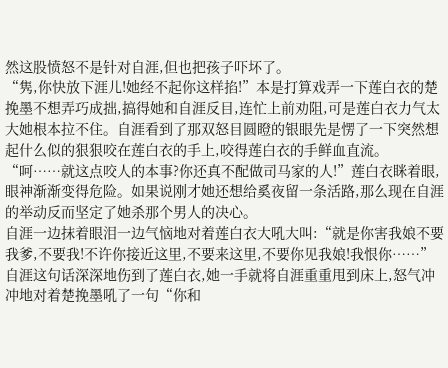然这股愤怒不是针对自涯,但也把孩子吓坏了。
“隽,你快放下涯儿!她经不起你这样掐!”本是打算戏弄一下莲白衣的楚挽墨不想弄巧成拙,搞得她和自涯反目,连忙上前劝阻,可是莲白衣力气太大她根本拉不住。自涯看到了那双怒目圆瞪的银眼先是愣了一下突然想起什么似的狠狠咬在莲白衣的手上,咬得莲白衣的手鲜血直流。
“呵……就这点咬人的本事?你还真不配做司马家的人!”莲白衣眯着眼,眼神渐渐变得危险。如果说刚才她还想给奚夜留一条活路,那么现在自涯的举动反而坚定了她杀那个男人的决心。
自涯一边抹着眼泪一边气恼地对着莲白衣大吼大叫:“就是你害我娘不要我爹,不要我!不许你接近这里,不要来这里,不要你见我娘!我恨你……”
自涯这句话深深地伤到了莲白衣,她一手就将自涯重重甩到床上,怒气冲冲地对着楚挽墨吼了一句“你和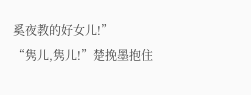奚夜教的好女儿!”
“隽儿,隽儿!”楚挽墨抱住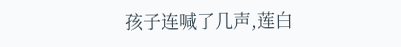孩子连喊了几声,莲白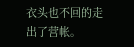衣头也不回的走出了营帐。